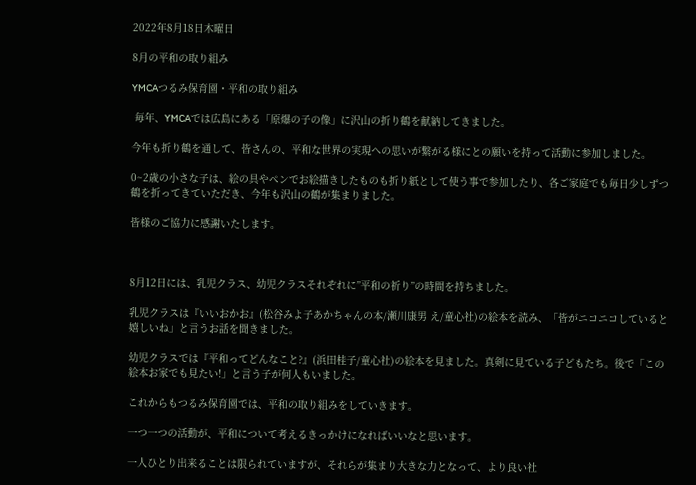2022年8月18日木曜日

8月の平和の取り組み

YMCAつるみ保育園・平和の取り組み

 毎年、YMCAでは広島にある「原爆の子の像」に沢山の折り鶴を献納してきました。

今年も折り鶴を通して、皆さんの、平和な世界の実現への思いが繋がる様にとの願いを持って活動に参加しました。

0~2歳の小さな子は、絵の具やペンでお絵描きしたものも折り紙として使う事で参加したり、各ご家庭でも毎日少しずつ鶴を折ってきていただき、今年も沢山の鶴が集まりました。

皆様のご協力に感謝いたします。



8月12日には、乳児クラス、幼児クラスそれぞれに”平和の祈り”の時間を持ちました。

乳児クラスは『いいおかお』(松谷みよ子あかちゃんの本/瀬川康男 え/童心社)の絵本を読み、「皆がニコニコしていると嬉しいね」と言うお話を聞きました。

幼児クラスでは『平和ってどんなこと?』(浜田桂子/童心社)の絵本を見ました。真剣に見ている子どもたち。後で「この絵本お家でも見たい!」と言う子が何人もいました。

これからもつるみ保育園では、平和の取り組みをしていきます。

一つ一つの活動が、平和について考えるきっかけになればいいなと思います。

一人ひとり出来ることは限られていますが、それらが集まり大きな力となって、より良い社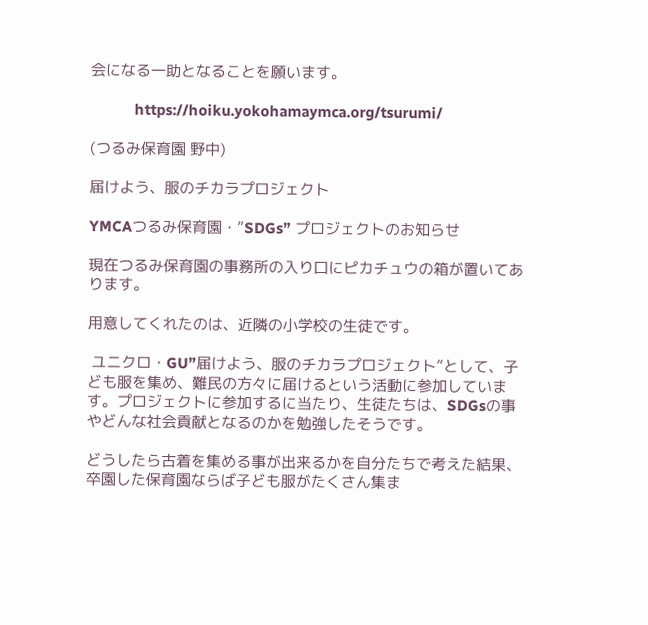会になる一助となることを願います。

           https://hoiku.yokohamaymca.org/tsurumi/

(つるみ保育園 野中)

届けよう、服のチカラプロジェクト

YMCAつるみ保育園・”SDGs” プロジェクトのお知らせ

現在つるみ保育園の事務所の入り口にピカチュウの箱が置いてあります。

用意してくれたのは、近隣の小学校の生徒です。

 ユニクロ・GU”届けよう、服のチカラプロジェクト”として、子ども服を集め、難民の方々に届けるという活動に参加しています。プロジェクトに参加するに当たり、生徒たちは、SDGsの事やどんな社会貢献となるのかを勉強したそうです。

どうしたら古着を集める事が出来るかを自分たちで考えた結果、卒園した保育園ならば子ども服がたくさん集ま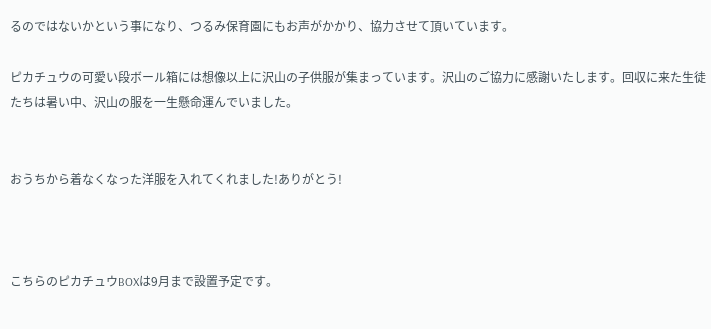るのではないかという事になり、つるみ保育園にもお声がかかり、協力させて頂いています。

ピカチュウの可愛い段ボール箱には想像以上に沢山の子供服が集まっています。沢山のご協力に感謝いたします。回収に来た生徒たちは暑い中、沢山の服を一生懸命運んでいました。


おうちから着なくなった洋服を入れてくれました!ありがとう!



こちらのピカチュウBOXは9月まで設置予定です。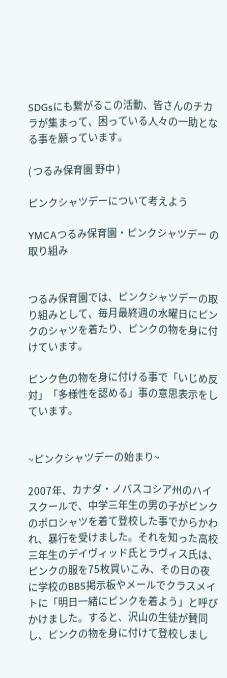SDGsにも繋がるこの活動、皆さんのチカラが集まって、困っている人々の一助となる事を願っています。

( つるみ保育園 野中 )

ピンクシャツデーについて考えよう

YMCAつるみ保育園・ピンクシャツデー の取り組み


つるみ保育園では、ピンクシャツデーの取り組みとして、毎月最終週の水曜日にピンクのシャツを着たり、ピンクの物を身に付けています。

ピンク色の物を身に付ける事で「いじめ反対」「多様性を認める」事の意思表示をしています。


~ピンクシャツデーの始まり~

2007年、カナダ・ノバスコシア州のハイスクールで、中学三年生の男の子がピンクのポロシャツを着て登校した事でからかわれ、暴行を受けました。それを知った高校三年生のデイヴィッド氏とラヴィス氏は、ピンクの服を75枚買いこみ、その日の夜に学校のBBS掲示板やメールでクラスメイトに「明日一緒にピンクを着よう」と呼びかけました。すると、沢山の生徒が賛同し、ピンクの物を身に付けて登校しまし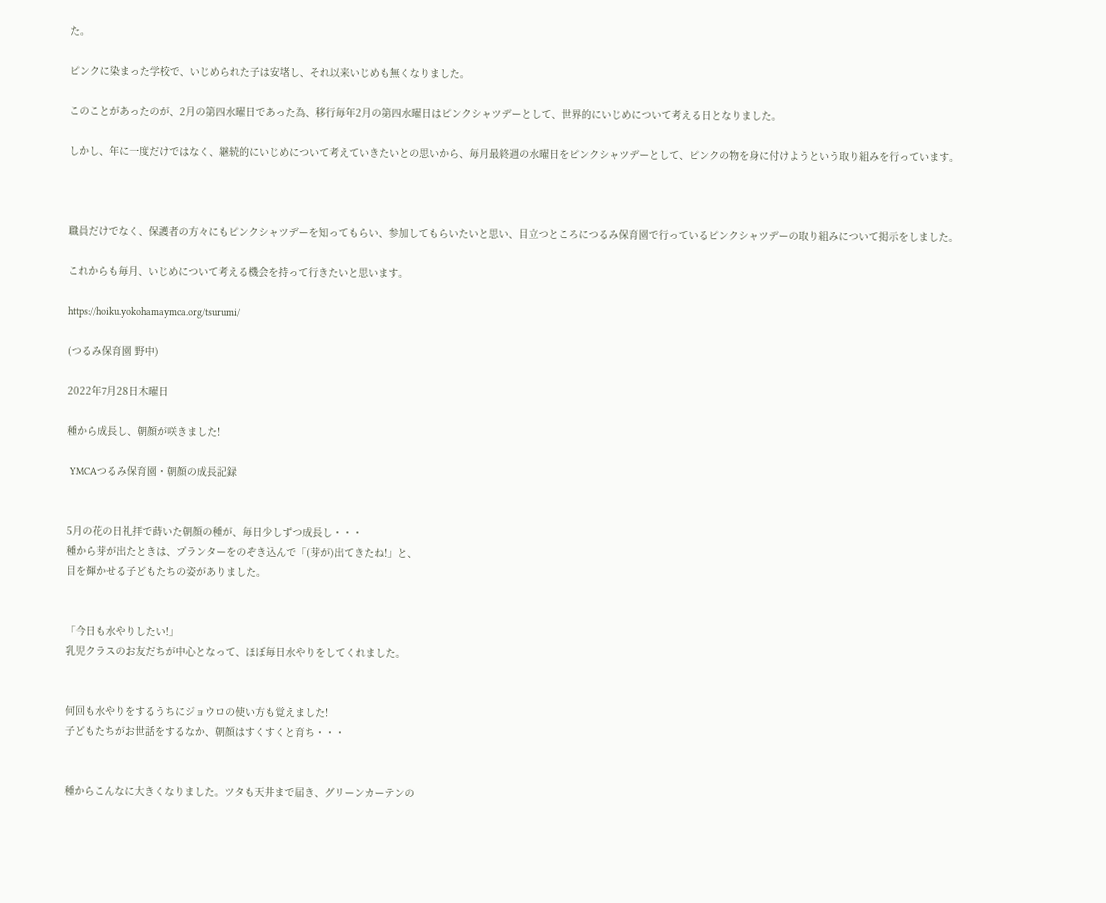た。

ピンクに染まった学校で、いじめられた子は安堵し、それ以来いじめも無くなりました。

このことがあったのが、2月の第四水曜日であった為、移行毎年2月の第四水曜日はピンクシャツデーとして、世界的にいじめについて考える日となりました。

しかし、年に一度だけではなく、継続的にいじめについて考えていきたいとの思いから、毎月最終週の水曜日をピンクシャツデーとして、ピンクの物を身に付けようという取り組みを行っています。



職員だけでなく、保護者の方々にもピンクシャツデーを知ってもらい、参加してもらいたいと思い、目立つところにつるみ保育園で行っているピンクシャツデーの取り組みについて掲示をしました。

これからも毎月、いじめについて考える機会を持って行きたいと思います。

https://hoiku.yokohamaymca.org/tsurumi/

(つるみ保育園 野中)

2022年7月28日木曜日

種から成長し、朝顔が咲きました!

 YMCAつるみ保育園・朝顔の成長記録


5月の花の日礼拝で蒔いた朝顔の種が、毎日少しずつ成長し・・・
種から芽が出たときは、プランターをのぞき込んで「(芽が)出てきたね!」と、
目を輝かせる子どもたちの姿がありました。


「今日も水やりしたい!」
乳児クラスのお友だちが中心となって、ほぼ毎日水やりをしてくれました。


何回も水やりをするうちにジョウロの使い方も覚えました!
子どもたちがお世話をするなか、朝顔はすくすくと育ち・・・


種からこんなに大きくなりました。ツタも天井まで届き、グリーンカーテンの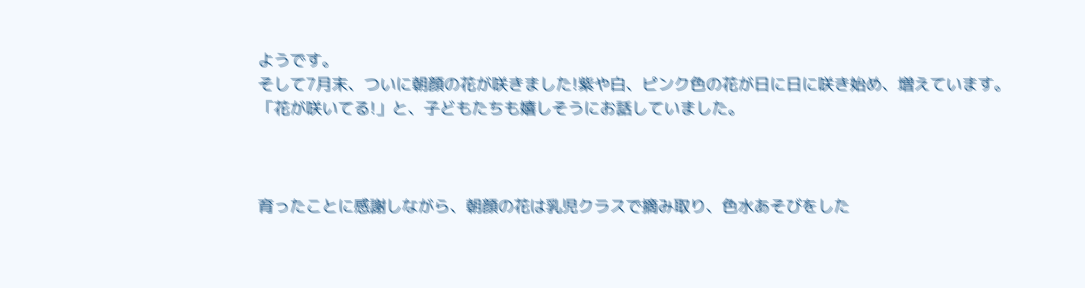ようです。
そして7月末、ついに朝顔の花が咲きました!紫や白、ピンク色の花が日に日に咲き始め、増えています。
「花が咲いてる!」と、子どもたちも嬉しそうにお話していました。



育ったことに感謝しながら、朝顔の花は乳児クラスで摘み取り、色水あそびをした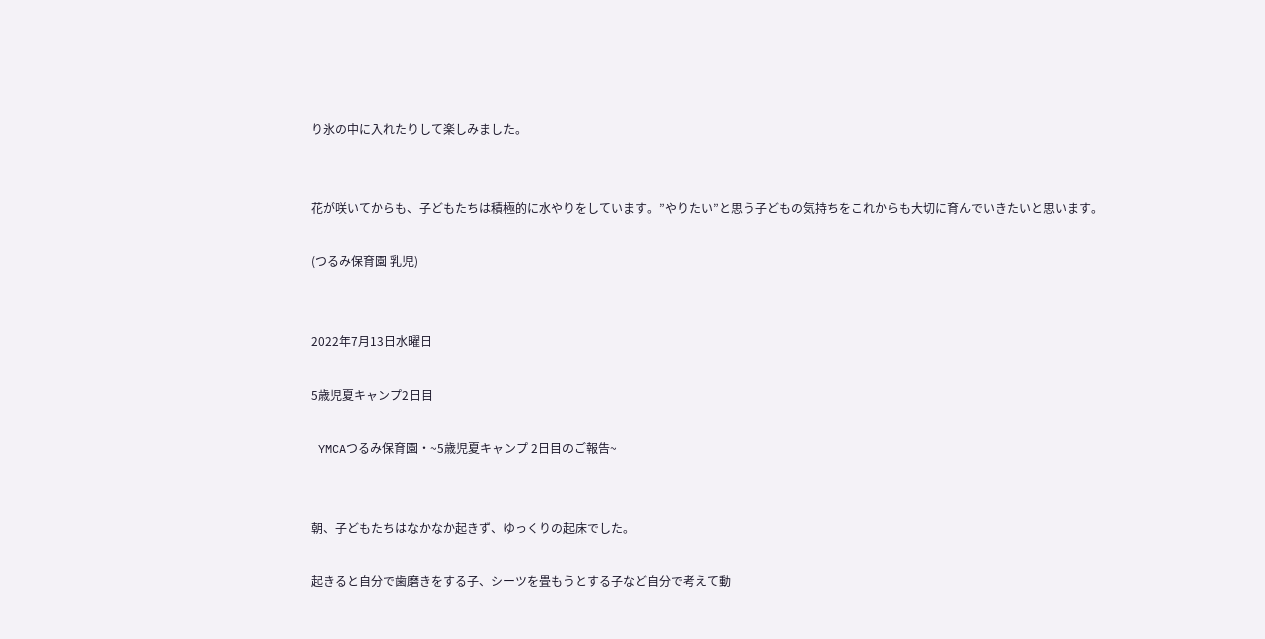り氷の中に入れたりして楽しみました。


花が咲いてからも、子どもたちは積極的に水やりをしています。”やりたい”と思う子どもの気持ちをこれからも大切に育んでいきたいと思います。

(つるみ保育園 乳児)


2022年7月13日水曜日

5歳児夏キャンプ2日目

 YMCAつるみ保育園・~5歳児夏キャンプ 2日目のご報告~


朝、子どもたちはなかなか起きず、ゆっくりの起床でした。

起きると自分で歯磨きをする子、シーツを畳もうとする子など自分で考えて動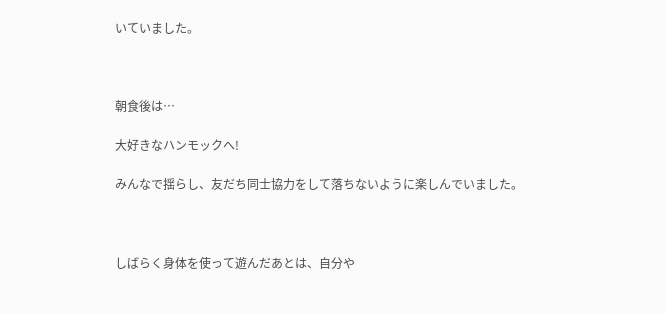いていました。



朝食後は…

大好きなハンモックへ!

みんなで揺らし、友だち同士協力をして落ちないように楽しんでいました。



しばらく身体を使って遊んだあとは、自分や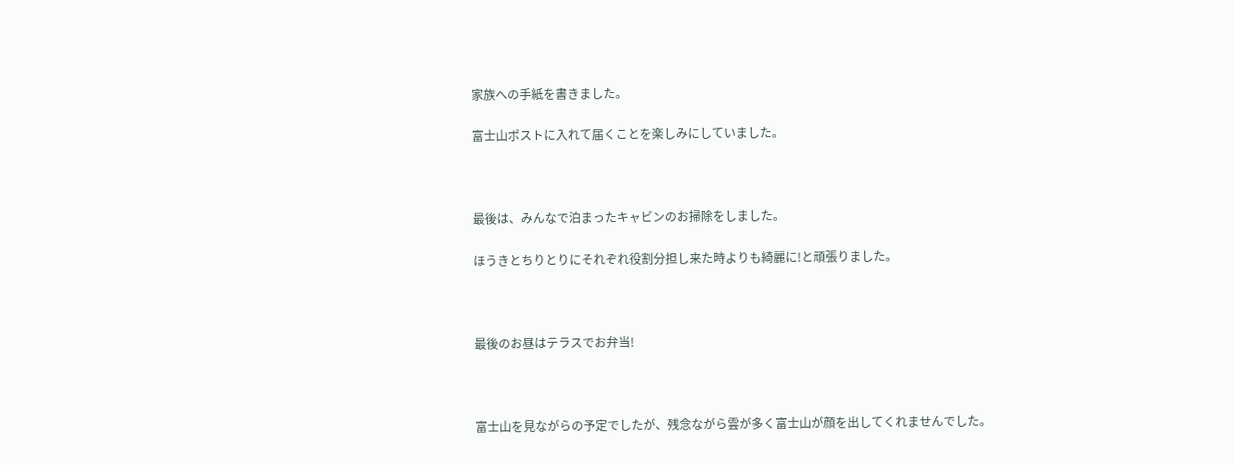家族への手紙を書きました。

富士山ポストに入れて届くことを楽しみにしていました。



最後は、みんなで泊まったキャビンのお掃除をしました。

ほうきとちりとりにそれぞれ役割分担し来た時よりも綺麗に!と頑張りました。



最後のお昼はテラスでお弁当!



富士山を見ながらの予定でしたが、残念ながら雲が多く富士山が顔を出してくれませんでした。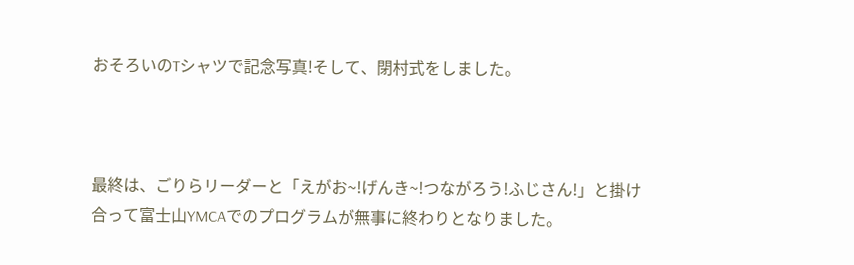おそろいのTシャツで記念写真!そして、閉村式をしました。



最終は、ごりらリーダーと「えがお~!げんき~!つながろう!ふじさん!」と掛け合って富士山YMCAでのプログラムが無事に終わりとなりました。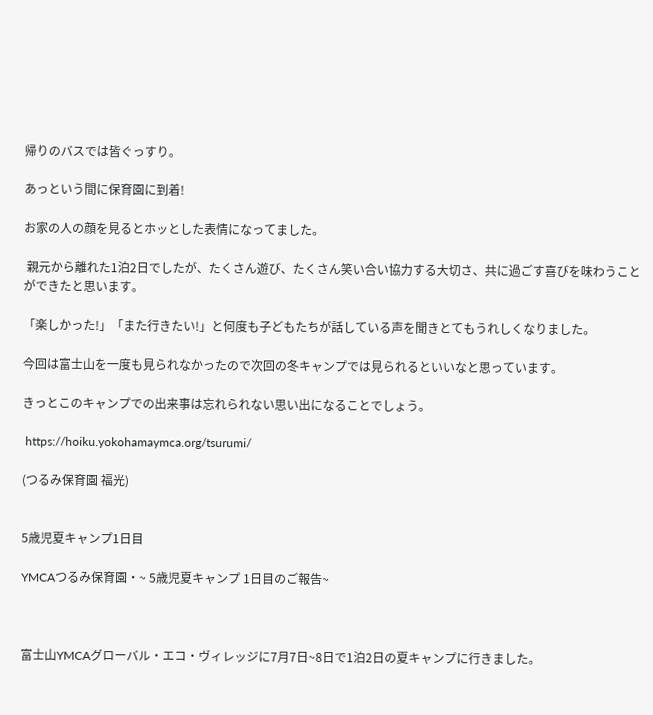帰りのバスでは皆ぐっすり。

あっという間に保育園に到着!

お家の人の顔を見るとホッとした表情になってました。

 親元から離れた1泊2日でしたが、たくさん遊び、たくさん笑い合い協力する大切さ、共に過ごす喜びを味わうことができたと思います。

「楽しかった!」「また行きたい!」と何度も子どもたちが話している声を聞きとてもうれしくなりました。

今回は富士山を一度も見られなかったので次回の冬キャンプでは見られるといいなと思っています。

きっとこのキャンプでの出来事は忘れられない思い出になることでしょう。

 https://hoiku.yokohamaymca.org/tsurumi/

(つるみ保育園 福光)


5歳児夏キャンプ1日目

YMCAつるみ保育園・~ 5歳児夏キャンプ 1日目のご報告~



富士山YMCAグローバル・エコ・ヴィレッジに7月7日~8日で1泊2日の夏キャンプに行きました。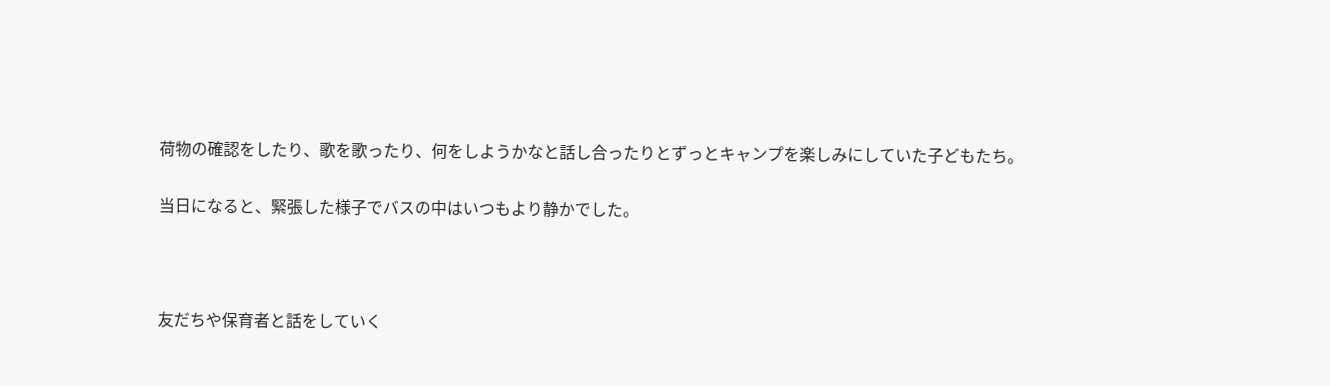荷物の確認をしたり、歌を歌ったり、何をしようかなと話し合ったりとずっとキャンプを楽しみにしていた子どもたち。

当日になると、緊張した様子でバスの中はいつもより静かでした。



友だちや保育者と話をしていく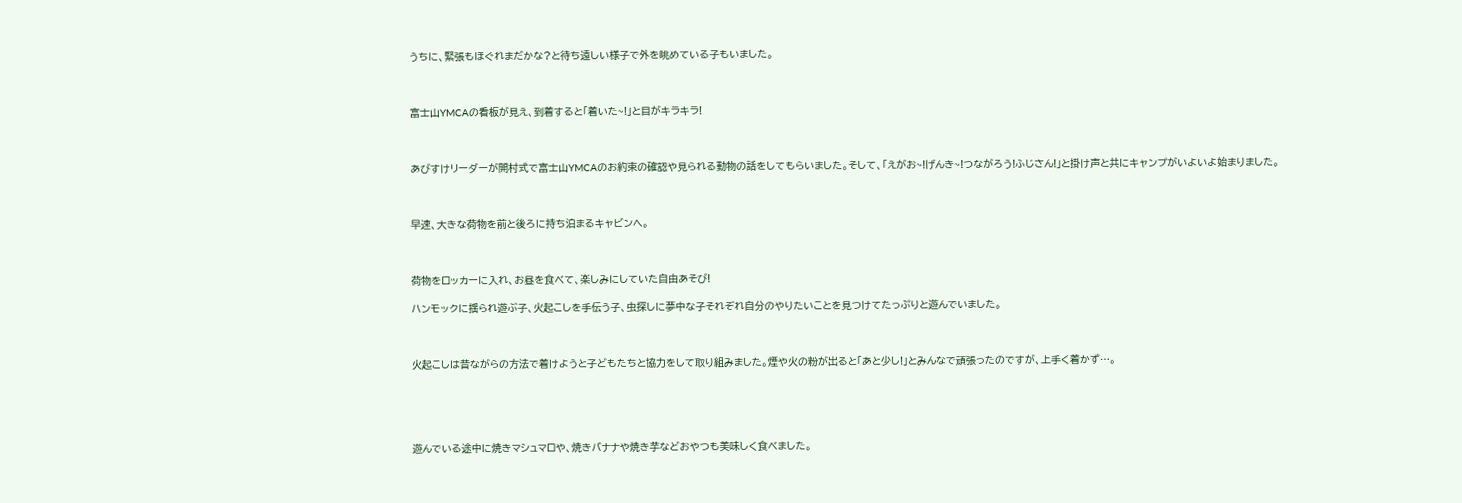うちに、緊張もほぐれまだかな?と待ち遠しい様子で外を眺めている子もいました。



富士山YMCAの看板が見え、到着すると「着いた~!」と目がキラキラ!



あびすけリーダーが開村式で富士山YMCAのお約束の確認や見られる動物の話をしてもらいました。そして、「えがお~!げんき~!つながろう!ふじさん!」と掛け声と共にキャンプがいよいよ始まりました。



早速、大きな荷物を前と後ろに持ち泊まるキャビンへ。



荷物をロッカーに入れ、お昼を食べて、楽しみにしていた自由あそび!

ハンモックに揺られ遊ぶ子、火起こしを手伝う子、虫探しに夢中な子それぞれ自分のやりたいことを見つけてたっぷりと遊んでいました。



火起こしは昔ながらの方法で着けようと子どもたちと協力をして取り組みました。煙や火の粉が出ると「あと少し!」とみんなで頑張ったのですが、上手く着かず…。





遊んでいる途中に焼きマシュマロや、焼きバナナや焼き芋などおやつも美味しく食べました。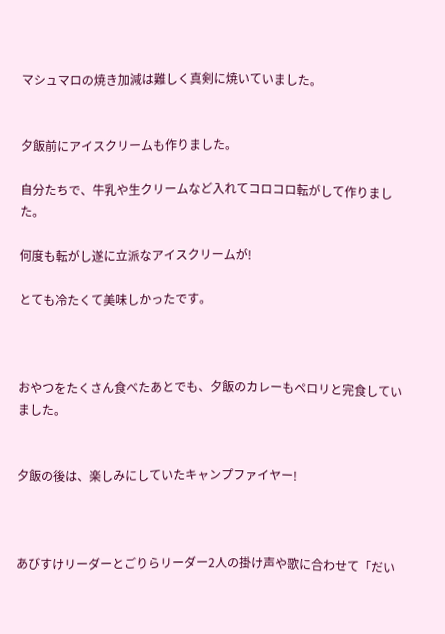マシュマロの焼き加減は難しく真剣に焼いていました。


夕飯前にアイスクリームも作りました。

自分たちで、牛乳や生クリームなど入れてコロコロ転がして作りました。

何度も転がし遂に立派なアイスクリームが!

とても冷たくて美味しかったです。



おやつをたくさん食べたあとでも、夕飯のカレーもペロリと完食していました。


夕飯の後は、楽しみにしていたキャンプファイヤー!



あびすけリーダーとごりらリーダー2人の掛け声や歌に合わせて「だい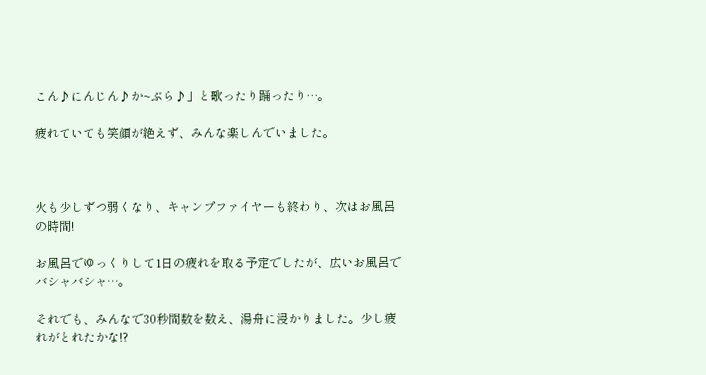こん♪にんじん♪か~ぶら♪」と歌ったり踊ったり…。

疲れていても笑顔が絶えず、みんな楽しんでいました。



火も少しずつ弱くなり、キャンプファイヤーも終わり、次はお風呂の時間!

お風呂でゆっくりして1日の疲れを取る予定でしたが、広いお風呂でバシャバシャ…。

それでも、みんなで30秒間数を数え、湯舟に浸かりました。少し疲れがとれたかな!?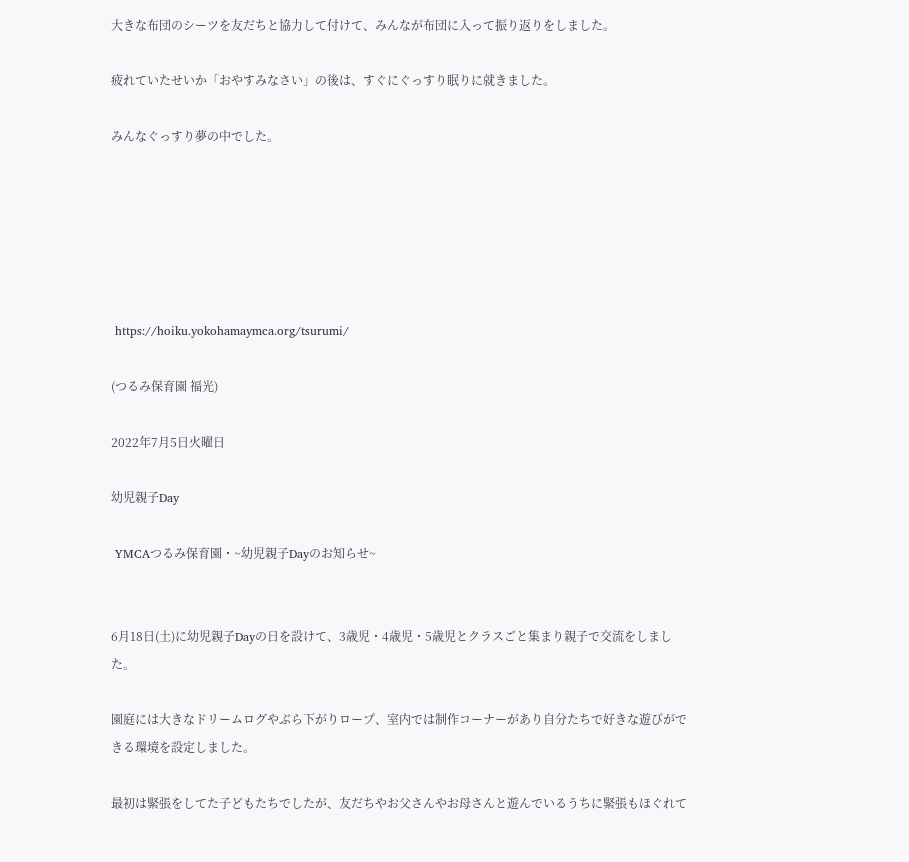大きな布団のシーツを友だちと協力して付けて、みんなが布団に入って振り返りをしました。

疲れていたせいか「おやすみなさい」の後は、すぐにぐっすり眠りに就きました。

みんなぐっすり夢の中でした。






 https://hoiku.yokohamaymca.org/tsurumi/

(つるみ保育園 福光)

2022年7月5日火曜日

幼児親子Day

 YMCAつるみ保育園・~幼児親子Dayのお知らせ~


6月18日(土)に幼児親子Dayの日を設けて、3歳児・4歳児・5歳児とクラスごと集まり親子で交流をしました。

園庭には大きなドリームログやぶら下がりロープ、室内では制作コーナーがあり自分たちで好きな遊びができる環境を設定しました。

最初は緊張をしてた子どもたちでしたが、友だちやお父さんやお母さんと遊んでいるうちに緊張もほぐれて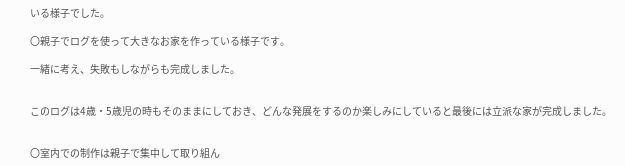いる様子でした。

〇親子でログを使って大きなお家を作っている様子です。

一緒に考え、失敗もしながらも完成しました。


このログは4歳・5歳児の時もそのままにしておき、どんな発展をするのか楽しみにしていると最後には立派な家が完成しました。


〇室内での制作は親子で集中して取り組ん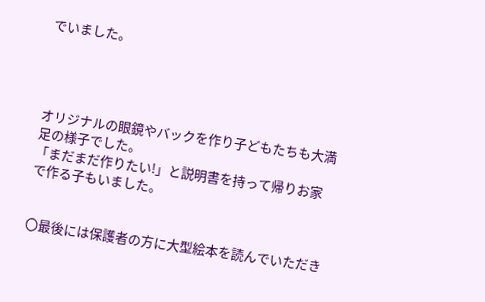でいました。




オリジナルの眼鏡やバックを作り子どもたちも大満足の様子でした。
「まだまだ作りたい!」と説明書を持って帰りお家で作る子もいました。


〇最後には保護者の方に大型絵本を読んでいただき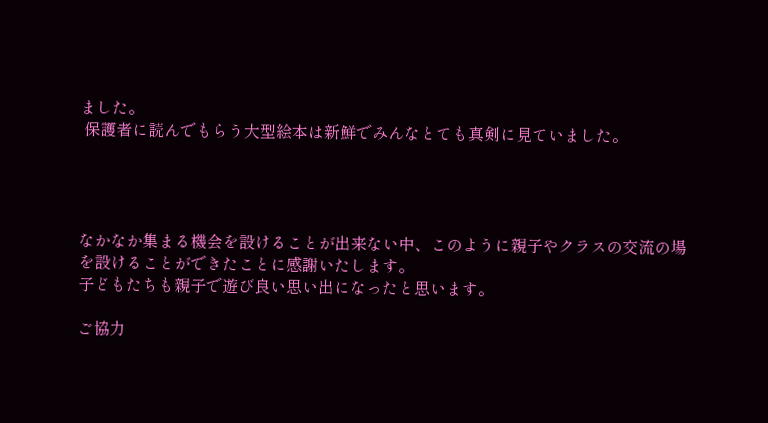ました。
 保護者に読んでもらう大型絵本は新鮮でみんなとても真剣に見ていました。




なかなか集まる機会を設けることが出来ない中、このように親子やクラスの交流の場を設けることができたことに感謝いたします。
子どもたちも親子で遊び良い思い出になったと思います。

ご協力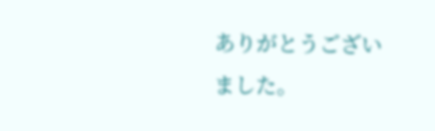ありがとうございました。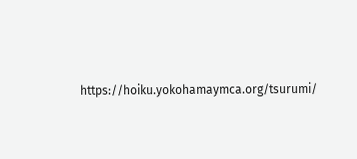https://hoiku.yokohamaymca.org/tsurumi/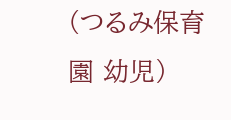(つるみ保育園 幼児)